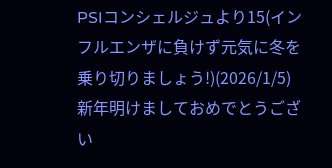PSIコンシェルジュより15(インフルエンザに負けず元気に冬を乗り切りましょう!)(2026/1/5)
新年明けましておめでとうござい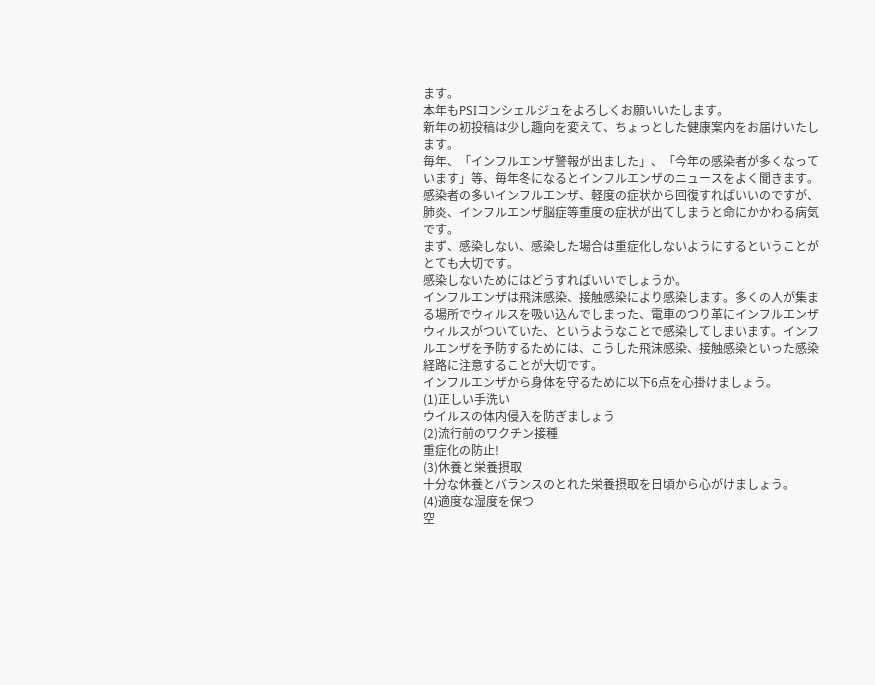ます。
本年もPSIコンシェルジュをよろしくお願いいたします。
新年の初投稿は少し趣向を変えて、ちょっとした健康案内をお届けいたします。
毎年、「インフルエンザ警報が出ました」、「今年の感染者が多くなっています」等、毎年冬になるとインフルエンザのニュースをよく聞きます。
感染者の多いインフルエンザ、軽度の症状から回復すればいいのですが、肺炎、インフルエンザ脳症等重度の症状が出てしまうと命にかかわる病気です。
まず、感染しない、感染した場合は重症化しないようにするということがとても大切です。
感染しないためにはどうすればいいでしょうか。
インフルエンザは飛沫感染、接触感染により感染します。多くの人が集まる場所でウィルスを吸い込んでしまった、電車のつり革にインフルエンザウィルスがついていた、というようなことで感染してしまいます。インフルエンザを予防するためには、こうした飛沫感染、接触感染といった感染経路に注意することが大切です。
インフルエンザから身体を守るために以下6点を心掛けましょう。
(1)正しい手洗い
ウイルスの体内侵入を防ぎましょう
(2)流行前のワクチン接種
重症化の防止!
(3)休養と栄養摂取
十分な休養とバランスのとれた栄養摂取を日頃から心がけましょう。
(4)適度な湿度を保つ
空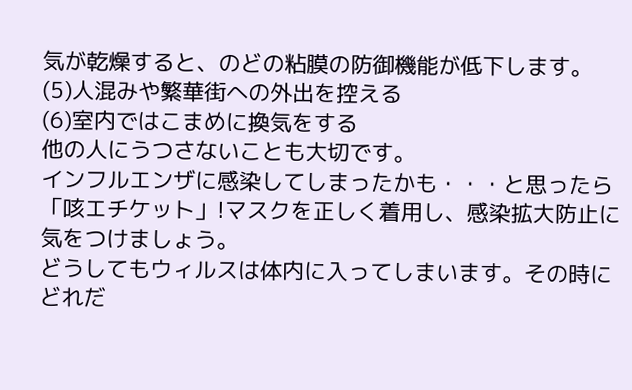気が乾燥すると、のどの粘膜の防御機能が低下します。
(5)人混みや繁華街への外出を控える
(6)室内ではこまめに換気をする
他の人にうつさないことも大切です。
インフルエンザに感染してしまったかも・・・と思ったら「咳エチケット」!マスクを正しく着用し、感染拡大防止に気をつけましょう。
どうしてもウィルスは体内に入ってしまいます。その時にどれだ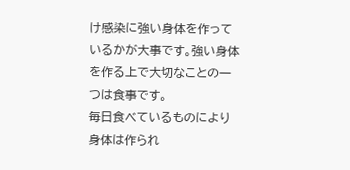け感染に強い身体を作っているかが大事です。強い身体を作る上で大切なことの一つは食事です。
毎日食べているものにより身体は作られ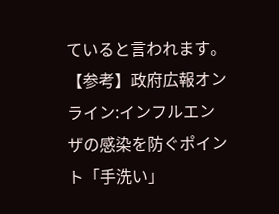ていると言われます。
【参考】政府広報オンライン:インフルエンザの感染を防ぐポイント「手洗い」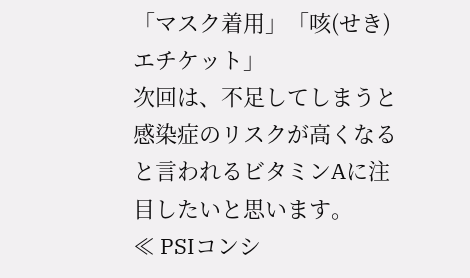「マスク着用」「咳(せき)エチケット」
次回は、不足してしまうと感染症のリスクが高くなると言われるビタミンAに注目したいと思います。
≪ PSIコンシ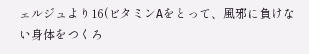ェルジュより16(ビタミンAをとって、風邪に負けない身体をつくろ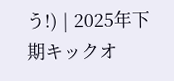う!) | 2025年下期キックオ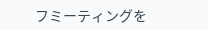フミーティングを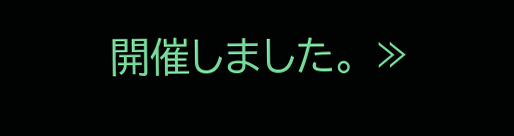開催しました。 ≫